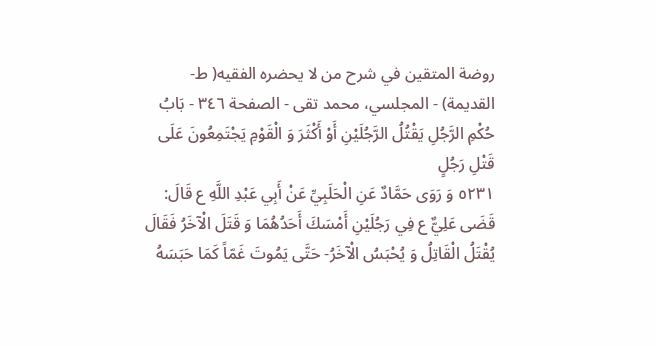روضة المتقين في شرح من لا يحضره الفقيه( ط- القديمة) - المجلسي، محمد تقى - الصفحة ٣٤٦ - بَابُ حُكْمِ الرَّجُلِ يَقْتُلُ الرَّجُلَيْنِ أَوْ أَكْثَرَ وَ الْقَوْمِ يَجْتَمِعُونَ عَلَى قَتْلِ رَجُلٍ
٥٢٣١ وَ رَوَى حَمَّادٌ عَنِ الْحَلَبِيِّ عَنْ أَبِي عَبْدِ اللَّهِ ع قَالَ: قَضَى عَلِيٌّ ع فِي رَجُلَيْنِ أَمْسَكَ أَحَدُهُمَا وَ قَتَلَ الْآخَرُ فَقَالَ يُقْتَلُ الْقَاتِلُ وَ يُحْبَسُ الْآخَرُ- حَتَّى يَمُوتَ غَمّاً كَمَا حَبَسَهُ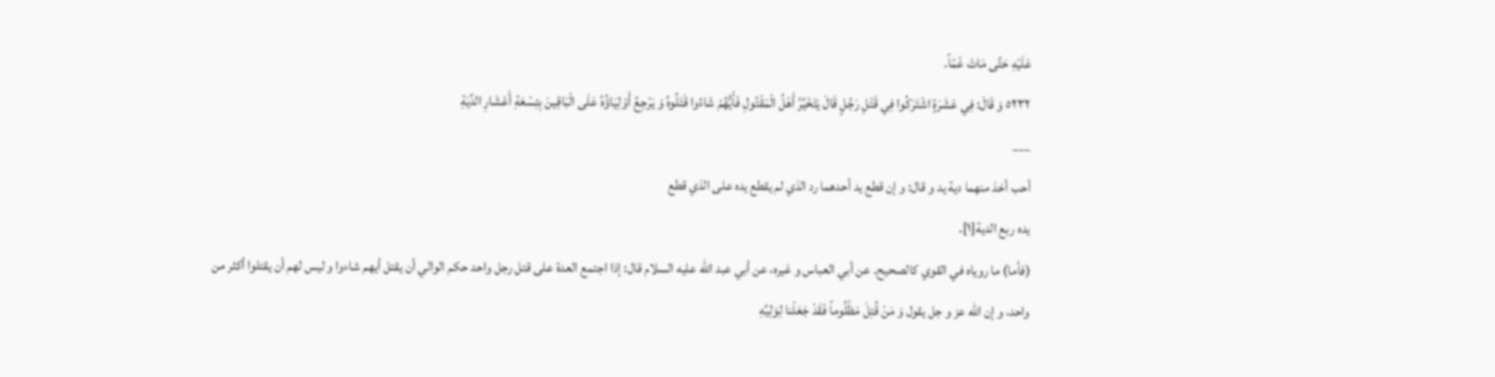عَلَيْهِ حَتَّى مَاتَ غَمّاً.
٥٢٣٢ وَ قَالَ: فِي عَشَرَةٍ اشْتَرَكُوا فِي قَتْلِ رَجُلٍ قَالَ يَتَخَيَّرُ أَهْلُ الْمَقْتُولِ فَأَيُّهُمْ شَاءُوا قَتَلُوهُ وَ يَرْجِعُ أَوْلِيَاؤُهُ عَلَى الْبَاقِينَ بِتِسْعَةِ أَعْشَارِ الدِّيَةِ
___
أحب أخذ منهما دية يد و قال: و إن قطع يد أحدهما رد الذي لم يقطع يده على الذي قطع
يده ربع الدية[١].
(فأما) ما روياه في القوي كالصحيح. عن أبي العباس و غيره، عن أبي عبد الله عليه السلام قال: إذا اجتمع العدة على قتل رجل واحد حكم الوالي أن يقتل أيهم شاءوا و ليس لهم أن يقتلوا أكثر من واحد، و إن الله عز و جل يقول وَ مَنْ قُتِلَ مَظْلُوماً فَقَدْ جَعَلْنا لِوَلِيِّهِ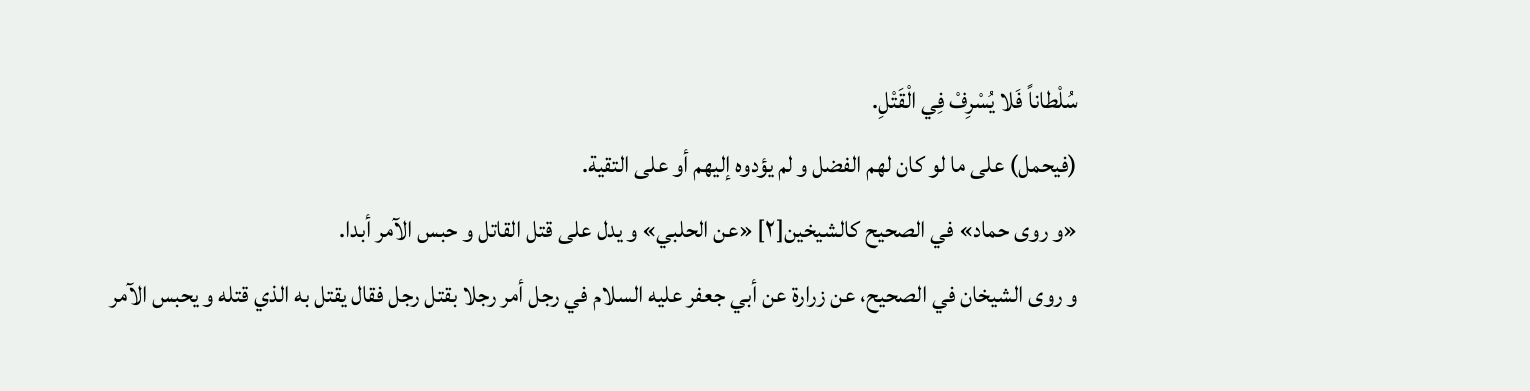سُلْطاناً فَلا يُسْرِفْ فِي الْقَتْلِ.
(فيحمل) على ما لو كان لهم الفضل و لم يؤدوه إليهم أو على التقية.
«و روى حماد» في الصحيح كالشيخين[٢] «عن الحلبي» و يدل على قتل القاتل و حبس الآمر أبدا.
و روى الشيخان في الصحيح، عن زرارة عن أبي جعفر عليه السلام في رجل أمر رجلا بقتل رجل فقال يقتل به الذي قتله و يحبس الآمر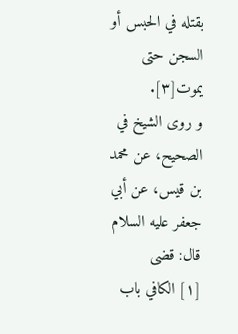بقتله في الحبس أو السجن حتى يموت[٣].
و روى الشيخ في الصحيح، عن محمد بن قيس، عن أبي جعفر عليه السلام قال: قضى
[١] الكافي باب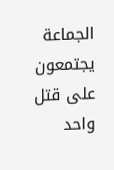الجماعة يجتمعون على قتل واحد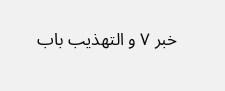خبر ٧ و التهذيب باب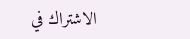الاشتراك في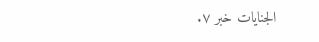الجنايات خبر ٧.